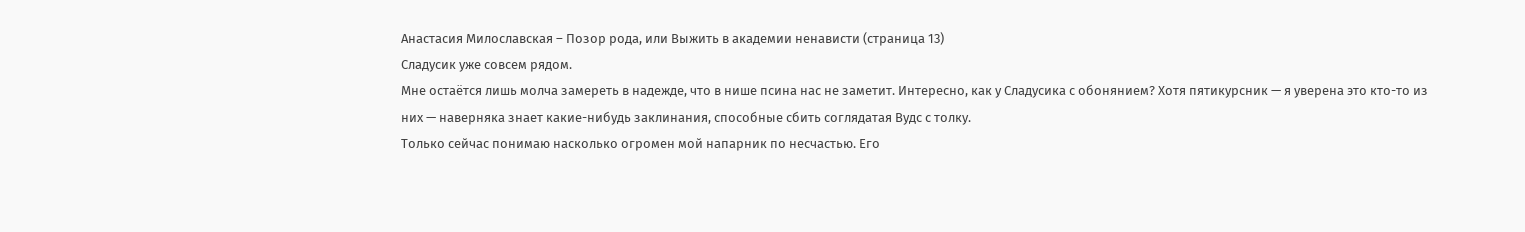Анастасия Милославская – Позор рода, или Выжить в академии ненависти (страница 13)
Сладусик уже совсем рядом.
Мне остаётся лишь молча замереть в надежде, что в нише псина нас не заметит. Интересно, как у Сладусика с обонянием? Хотя пятикурсник — я уверена это кто-то из них — наверняка знает какие-нибудь заклинания, способные сбить соглядатая Вудс с толку.
Только сейчас понимаю насколько огромен мой напарник по несчастью. Его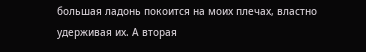большая ладонь покоится на моих плечах, властно удерживая их. А вторая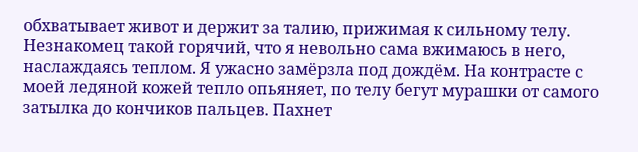обхватывает живот и держит за талию, прижимая к сильному телу.
Незнакомец такой горячий, что я невольно сама вжимаюсь в него, наслаждаясь теплом. Я ужасно замёрзла под дождём. На контрасте с моей ледяной кожей тепло опьяняет, по телу бегут мурашки от самого затылка до кончиков пальцев. Пахнет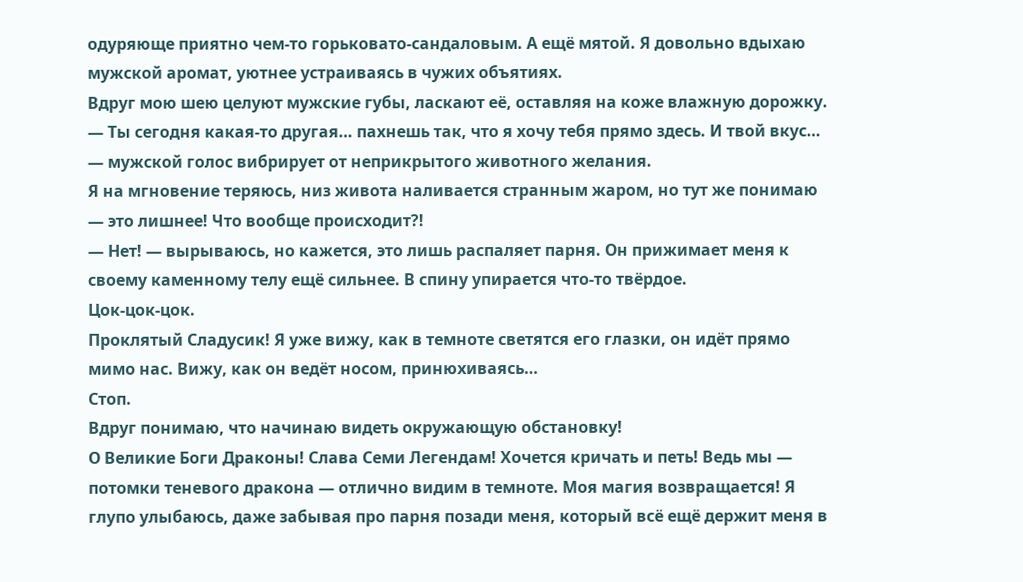одуряюще приятно чем-то горьковато-сандаловым. А ещё мятой. Я довольно вдыхаю мужской аромат, уютнее устраиваясь в чужих объятиях.
Вдруг мою шею целуют мужские губы, ласкают её, оставляя на коже влажную дорожку.
— Ты сегодня какая-то другая… пахнешь так, что я хочу тебя прямо здесь. И твой вкус… — мужской голос вибрирует от неприкрытого животного желания.
Я на мгновение теряюсь, низ живота наливается странным жаром, но тут же понимаю — это лишнее! Что вообще происходит?!
— Нет! — вырываюсь, но кажется, это лишь распаляет парня. Он прижимает меня к своему каменному телу ещё сильнее. В спину упирается что-то твёрдое.
Цок-цок-цок.
Проклятый Сладусик! Я уже вижу, как в темноте светятся его глазки, он идёт прямо мимо нас. Вижу, как он ведёт носом, принюхиваясь…
Стоп.
Вдруг понимаю, что начинаю видеть окружающую обстановку!
О Великие Боги Драконы! Слава Семи Легендам! Хочется кричать и петь! Ведь мы — потомки теневого дракона — отлично видим в темноте. Моя магия возвращается! Я глупо улыбаюсь, даже забывая про парня позади меня, который всё ещё держит меня в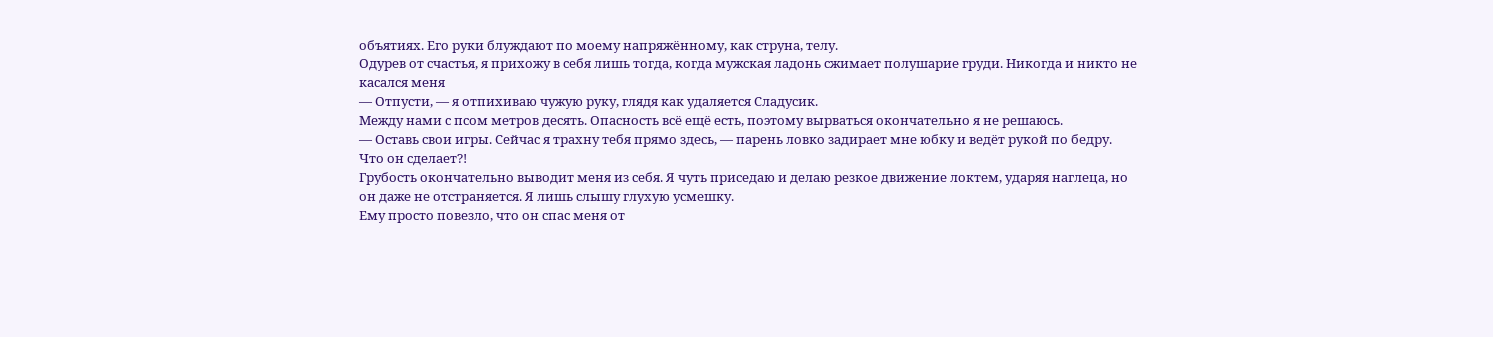объятиях. Его руки блуждают по моему напряжённому, как струна, телу.
Одурев от счастья, я прихожу в себя лишь тогда, когда мужская ладонь сжимает полушарие груди. Никогда и никто не касался меня
— Отпусти, — я отпихиваю чужую руку, глядя как удаляется Сладусик.
Между нами с псом метров десять. Опасность всё ещё есть, поэтому вырваться окончательно я не решаюсь.
— Оставь свои игры. Сейчас я трахну тебя прямо здесь, — парень ловко задирает мне юбку и ведёт рукой по бедру.
Что он сделает?!
Грубость окончательно выводит меня из себя. Я чуть приседаю и делаю резкое движение локтем, ударяя наглеца, но он даже не отстраняется. Я лишь слышу глухую усмешку.
Ему просто повезло, что он спас меня от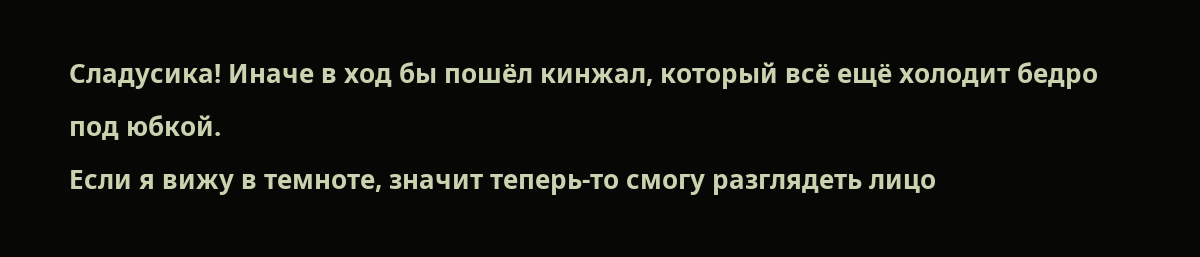Сладусика! Иначе в ход бы пошёл кинжал, который всё ещё холодит бедро под юбкой.
Если я вижу в темноте, значит теперь-то смогу разглядеть лицо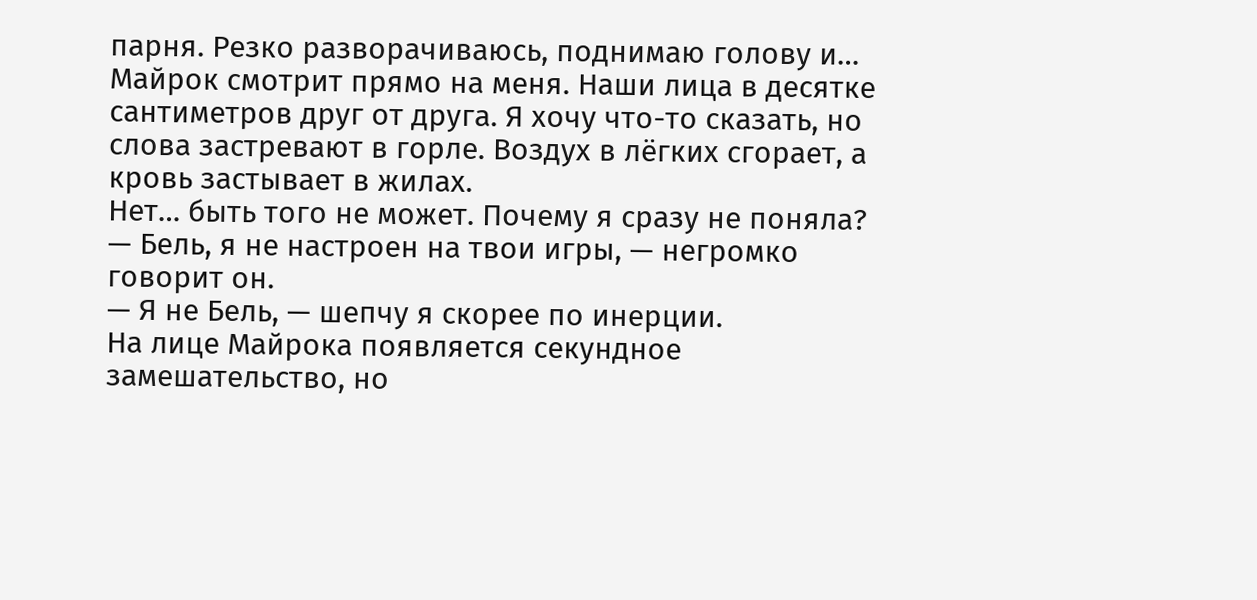парня. Резко разворачиваюсь, поднимаю голову и…
Майрок смотрит прямо на меня. Наши лица в десятке сантиметров друг от друга. Я хочу что-то сказать, но слова застревают в горле. Воздух в лёгких сгорает, а кровь застывает в жилах.
Нет… быть того не может. Почему я сразу не поняла?
— Бель, я не настроен на твои игры, — негромко говорит он.
— Я не Бель, — шепчу я скорее по инерции.
На лице Майрока появляется секундное замешательство, но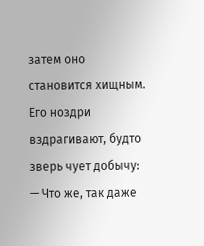затем оно становится хищным. Его ноздри вздрагивают, будто зверь чует добычу:
— Что же, так даже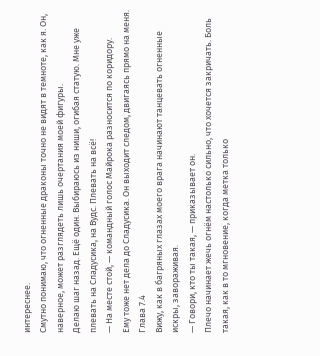интереснее.
Смутно понимаю, что огненные драконы точно не видят в темноте, как я. Он, наверное, может разглядеть лишь очертания моей фигуры.
Делаю шаг назад. Ещё один. Выбираюсь из ниши, огибая статую. Мне уже плевать на Сладусика, на Вудс. Плевать на всё!
— На месте стой, — командный голос Майрока разносится по коридору.
Ему тоже нет дела до Сладусика. Он выходит следом, двигаясь прямо на меня.
Глава 7.4
Вижу, как в багряных глазах моего врага начинают танцевать огненные искры, завораживая.
— Говори, кто ты такая, — приказывает он.
Плечо начинает жечь огнём настолько сильно, что хочется закричать. Боль такая, как в то мгновение, когда метка только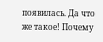появилась. Да что же такое! Почему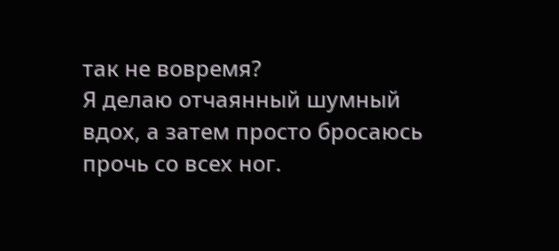так не вовремя?
Я делаю отчаянный шумный вдох, а затем просто бросаюсь прочь со всех ног.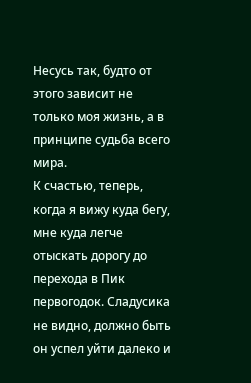Несусь так, будто от этого зависит не только моя жизнь, а в принципе судьба всего мира.
К счастью, теперь, когда я вижу куда бегу, мне куда легче отыскать дорогу до перехода в Пик первогодок. Сладусика не видно, должно быть он успел уйти далеко и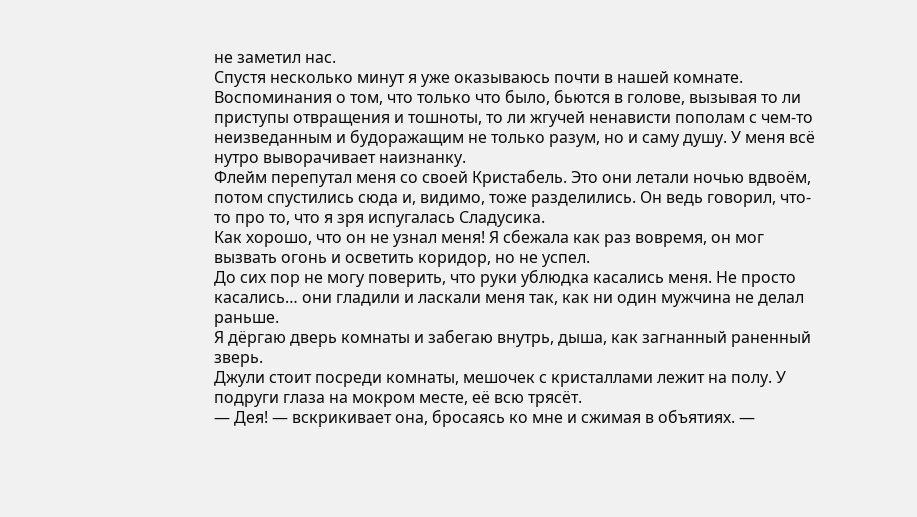не заметил нас.
Спустя несколько минут я уже оказываюсь почти в нашей комнате.
Воспоминания о том, что только что было, бьются в голове, вызывая то ли приступы отвращения и тошноты, то ли жгучей ненависти пополам с чем-то неизведанным и будоражащим не только разум, но и саму душу. У меня всё нутро выворачивает наизнанку.
Флейм перепутал меня со своей Кристабель. Это они летали ночью вдвоём, потом спустились сюда и, видимо, тоже разделились. Он ведь говорил, что-то про то, что я зря испугалась Сладусика.
Как хорошо, что он не узнал меня! Я сбежала как раз вовремя, он мог вызвать огонь и осветить коридор, но не успел.
До сих пор не могу поверить, что руки ублюдка касались меня. Не просто касались… они гладили и ласкали меня так, как ни один мужчина не делал раньше.
Я дёргаю дверь комнаты и забегаю внутрь, дыша, как загнанный раненный зверь.
Джули стоит посреди комнаты, мешочек с кристаллами лежит на полу. У подруги глаза на мокром месте, её всю трясёт.
— Дея! — вскрикивает она, бросаясь ко мне и сжимая в объятиях. —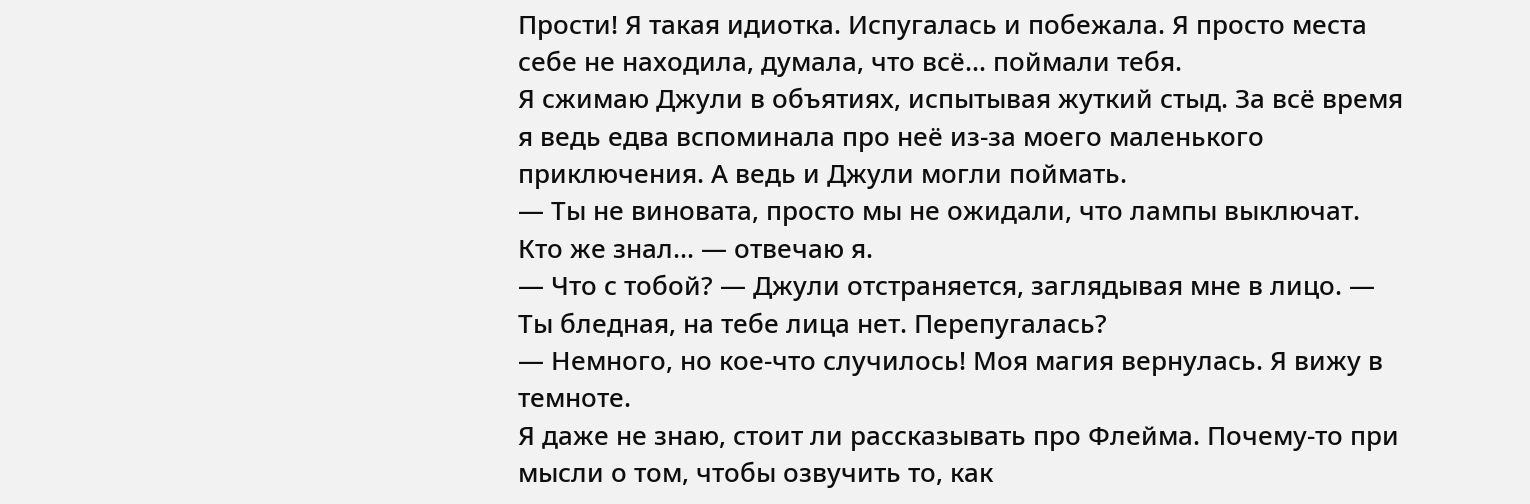Прости! Я такая идиотка. Испугалась и побежала. Я просто места себе не находила, думала, что всё… поймали тебя.
Я сжимаю Джули в объятиях, испытывая жуткий стыд. За всё время я ведь едва вспоминала про неё из-за моего маленького приключения. А ведь и Джули могли поймать.
— Ты не виновата, просто мы не ожидали, что лампы выключат. Кто же знал… — отвечаю я.
— Что с тобой? — Джули отстраняется, заглядывая мне в лицо. — Ты бледная, на тебе лица нет. Перепугалась?
— Немного, но кое-что случилось! Моя магия вернулась. Я вижу в темноте.
Я даже не знаю, стоит ли рассказывать про Флейма. Почему-то при мысли о том, чтобы озвучить то, как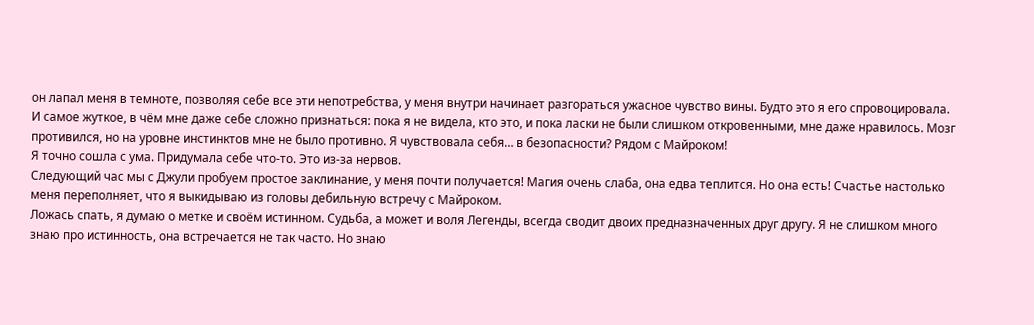он лапал меня в темноте, позволяя себе все эти непотребства, у меня внутри начинает разгораться ужасное чувство вины. Будто это я его спровоцировала.
И самое жуткое, в чём мне даже себе сложно признаться: пока я не видела, кто это, и пока ласки не были слишком откровенными, мне даже нравилось. Мозг противился, но на уровне инстинктов мне не было противно. Я чувствовала себя… в безопасности? Рядом с Майроком!
Я точно сошла с ума. Придумала себе что-то. Это из-за нервов.
Следующий час мы с Джули пробуем простое заклинание, у меня почти получается! Магия очень слаба, она едва теплится. Но она есть! Счастье настолько меня переполняет, что я выкидываю из головы дебильную встречу с Майроком.
Ложась спать, я думаю о метке и своём истинном. Судьба, а может и воля Легенды, всегда сводит двоих предназначенных друг другу. Я не слишком много знаю про истинность, она встречается не так часто. Но знаю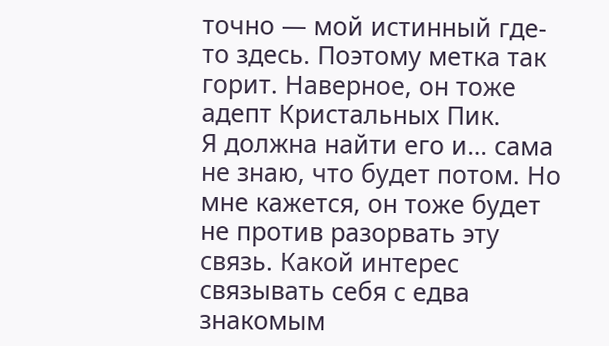точно — мой истинный где-то здесь. Поэтому метка так горит. Наверное, он тоже адепт Кристальных Пик.
Я должна найти его и… сама не знаю, что будет потом. Но мне кажется, он тоже будет не против разорвать эту связь. Какой интерес связывать себя с едва знакомым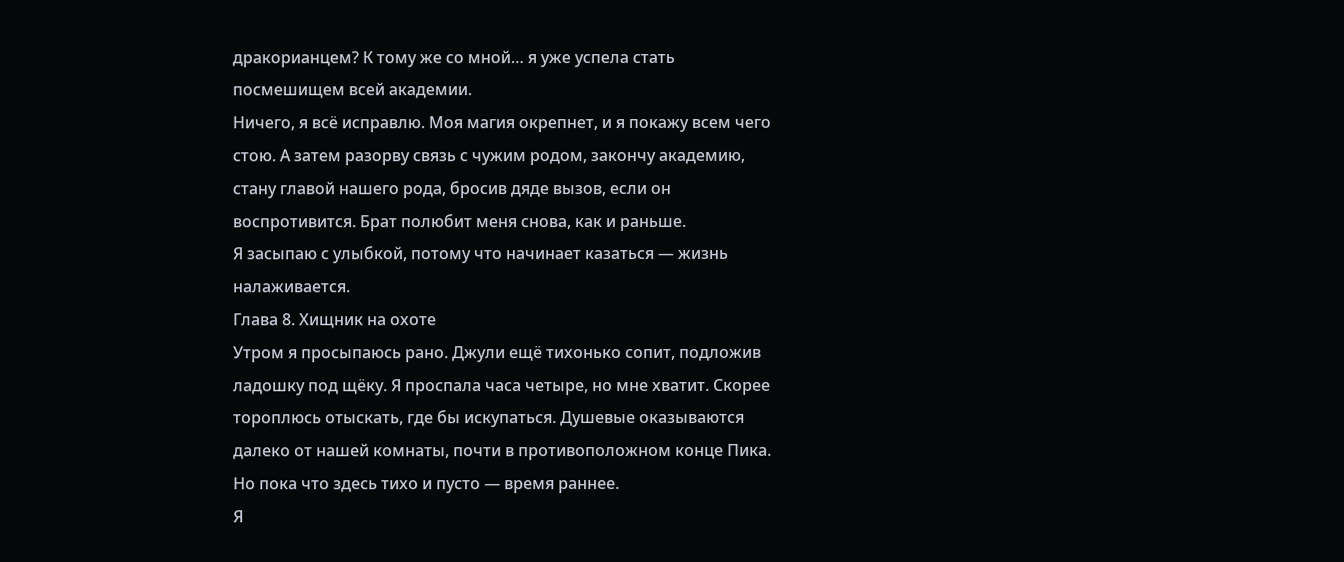дракорианцем? К тому же со мной… я уже успела стать посмешищем всей академии.
Ничего, я всё исправлю. Моя магия окрепнет, и я покажу всем чего стою. А затем разорву связь с чужим родом, закончу академию, стану главой нашего рода, бросив дяде вызов, если он воспротивится. Брат полюбит меня снова, как и раньше.
Я засыпаю с улыбкой, потому что начинает казаться — жизнь налаживается.
Глава 8. Хищник на охоте
Утром я просыпаюсь рано. Джули ещё тихонько сопит, подложив ладошку под щёку. Я проспала часа четыре, но мне хватит. Скорее тороплюсь отыскать, где бы искупаться. Душевые оказываются далеко от нашей комнаты, почти в противоположном конце Пика. Но пока что здесь тихо и пусто — время раннее.
Я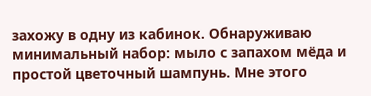захожу в одну из кабинок. Обнаруживаю минимальный набор: мыло с запахом мёда и простой цветочный шампунь. Мне этого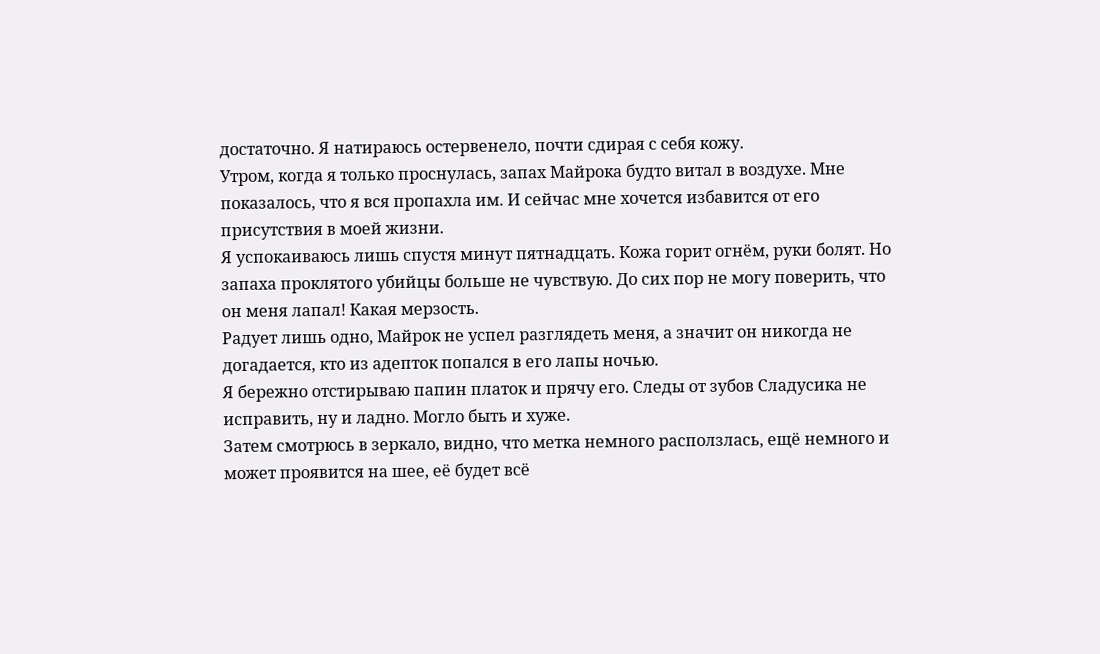достаточно. Я натираюсь остервенело, почти сдирая с себя кожу.
Утром, когда я только проснулась, запах Майрока будто витал в воздухе. Мне показалось, что я вся пропахла им. И сейчас мне хочется избавится от его присутствия в моей жизни.
Я успокаиваюсь лишь спустя минут пятнадцать. Кожа горит огнём, руки болят. Но запаха проклятого убийцы больше не чувствую. До сих пор не могу поверить, что он меня лапал! Какая мерзость.
Радует лишь одно, Майрок не успел разглядеть меня, а значит он никогда не догадается, кто из адепток попался в его лапы ночью.
Я бережно отстирываю папин платок и прячу его. Следы от зубов Сладусика не исправить, ну и ладно. Могло быть и хуже.
Затем смотрюсь в зеркало, видно, что метка немного расползлась, ещё немного и может проявится на шее, её будет всё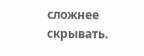сложнее скрывать.